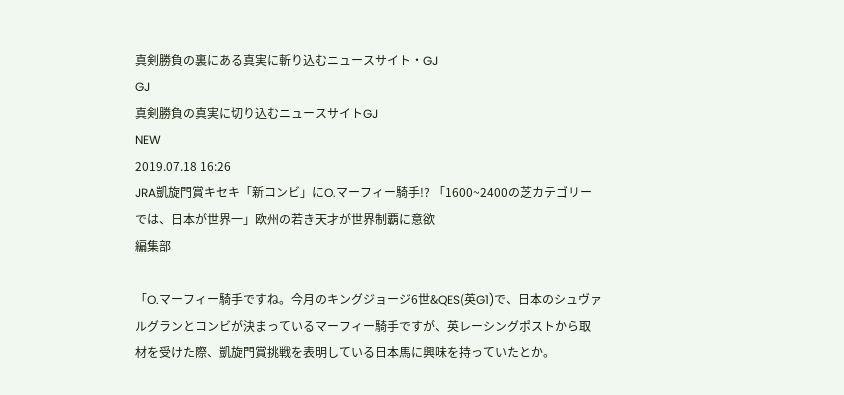真剣勝負の裏にある真実に斬り込むニュースサイト・GJ
GJ
真剣勝負の真実に切り込むニュースサイトGJ
NEW
2019.07.18 16:26
JRA凱旋門賞キセキ「新コンビ」にO.マーフィー騎手!? 「1600~2400の芝カテゴリーでは、日本が世界一」欧州の若き天才が世界制覇に意欲
編集部

「O.マーフィー騎手ですね。今月のキングジョージ6世&QES(英G1)で、日本のシュヴァルグランとコンビが決まっているマーフィー騎手ですが、英レーシングポストから取材を受けた際、凱旋門賞挑戦を表明している日本馬に興味を持っていたとか。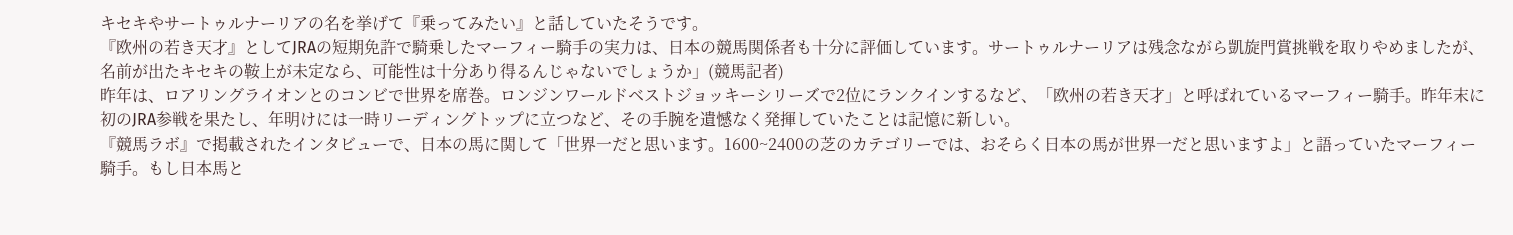キセキやサートゥルナーリアの名を挙げて『乗ってみたい』と話していたそうです。
『欧州の若き天才』としてJRAの短期免許で騎乗したマーフィー騎手の実力は、日本の競馬関係者も十分に評価しています。サートゥルナーリアは残念ながら凱旋門賞挑戦を取りやめましたが、名前が出たキセキの鞍上が未定なら、可能性は十分あり得るんじゃないでしょうか」(競馬記者)
昨年は、ロアリングライオンとのコンビで世界を席巻。ロンジンワールドベストジョッキーシリーズで2位にランクインするなど、「欧州の若き天才」と呼ばれているマーフィー騎手。昨年末に初のJRA参戦を果たし、年明けには一時リーディングトップに立つなど、その手腕を遺憾なく発揮していたことは記憶に新しい。
『競馬ラボ』で掲載されたインタビューで、日本の馬に関して「世界一だと思います。1600~2400の芝のカテゴリーでは、おそらく日本の馬が世界一だと思いますよ」と語っていたマーフィー騎手。もし日本馬と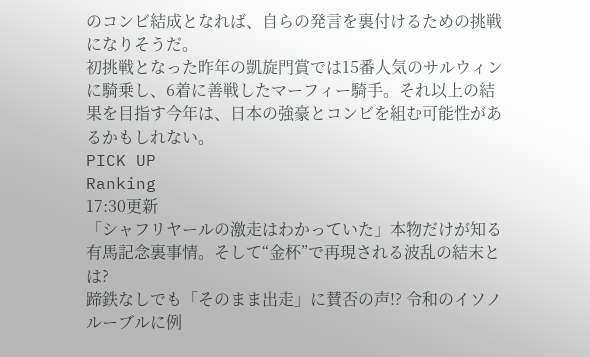のコンビ結成となれば、自らの発言を裏付けるための挑戦になりそうだ。
初挑戦となった昨年の凱旋門賞では15番人気のサルウィンに騎乗し、6着に善戦したマーフィー騎手。それ以上の結果を目指す今年は、日本の強豪とコンビを組む可能性があるかもしれない。
PICK UP
Ranking
17:30更新
「シャフリヤールの激走はわかっていた」本物だけが知る有馬記念裏事情。そして“金杯”で再現される波乱の結末とは?
蹄鉄なしでも「そのまま出走」に賛否の声!? 令和のイソノルーブルに例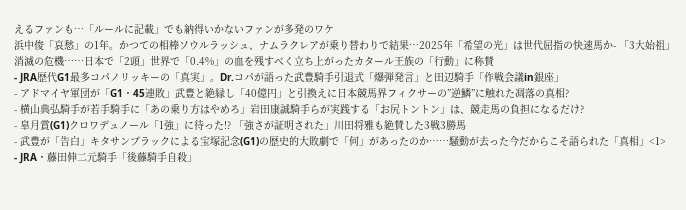えるファンも…「ルールに記載」でも納得いかないファンが多発のワケ
浜中俊「哀愁」の1年。かつての相棒ソウルラッシュ、ナムラクレアが乗り替わりで結果…2025年「希望の光」は世代屈指の快速馬か- 「3大始祖」消滅の危機……日本で「2頭」世界で「0.4%」の血を残すべく立ち上がったカタール王族の「行動」に称賛
- JRA歴代G1最多コパノリッキーの「真実」。Dr.コパが語った武豊騎手引退式「爆弾発言」と田辺騎手「作戦会議in銀座」
- アドマイヤ軍団が「G1・45連敗」武豊と絶縁し「40億円」と引換えに日本競馬界フィクサーの”逆鱗”に触れた凋落の真相?
- 横山典弘騎手が若手騎手に「あの乗り方はやめろ」岩田康誠騎手らが実践する「お尻トントン」は、競走馬の負担になるだけ?
- 皐月賞(G1)クロワデュノール「1強」に待った!? 「強さが証明された」川田将雅も絶賛した3戦3勝馬
- 武豊が「告白」キタサンブラックによる宝塚記念(G1)の歴史的大敗劇で「何」があったのか……騒動が去った今だからこそ語られた「真相」<1>
- JRA・藤田伸二元騎手「後藤騎手自殺」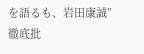を語るも、岩田康誠”徹底批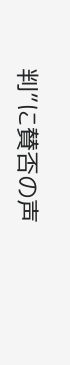判”に賛否の声